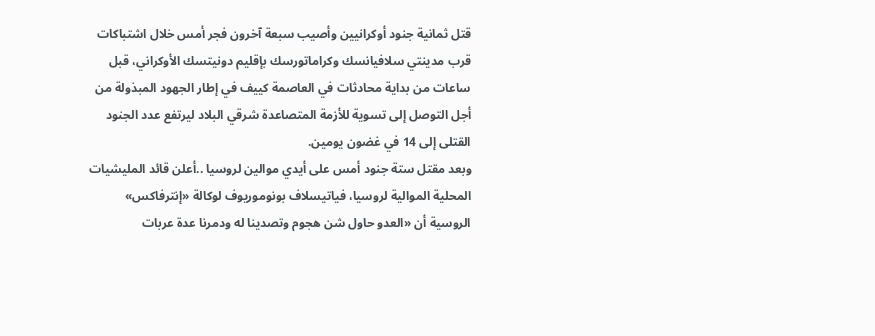قتل ثمانية جنود أوكرانيين وأصيب سبعة آخرون فجر أمس خلال اشتباكات قرب مدينتي سلافيانسك وكراماتورسك بإقليم دونيتسك الأوكراني، قبل ساعات من بداية محادثات في العاصمة كييف في إطار الجهود المبذولة من أجل التوصل إلى تسوية للأزمة المتصاعدة شرقي البلاد ليرتفع عدد الجنود القتلى إلى 14 في غضون يومين.
وبعد مقتل ستة جنود أمس على أيدي موالين لروسيا ..أعلن قائد المليشيات المحلية الموالية لروسيا، فياتيسلاف بونوموريوف لوكالة «إنترفاكس» الروسية أن «العدو حاول شن هجوم وتصدينا له ودمرنا عدة عربات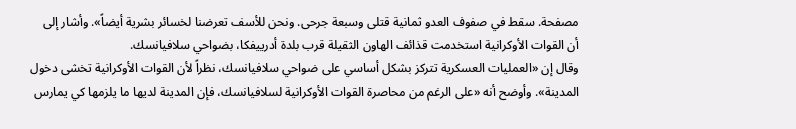مصفحة. سقط في صفوف العدو ثمانية قتلى وسبعة جرحى. ونحن للأسف تعرضنا لخسائر بشرية أيضاً». وأشار إلى أن القوات الأوكرانية استخدمت قذائف الهاون الثقيلة قرب بلدة أدرييفكا، بضواحي سلافيانسك.
وقال إن «العمليات العسكرية تتركز بشكل أساسي على ضواحي سلافيانسك، نظراً لأن القوات الأوكرانية تخشى دخول المدينة». وأوضح أنه «على الرغم من محاصرة القوات الأوكرانية لسلافيانسك، فإن المدينة لديها ما يلزمها كي يمارس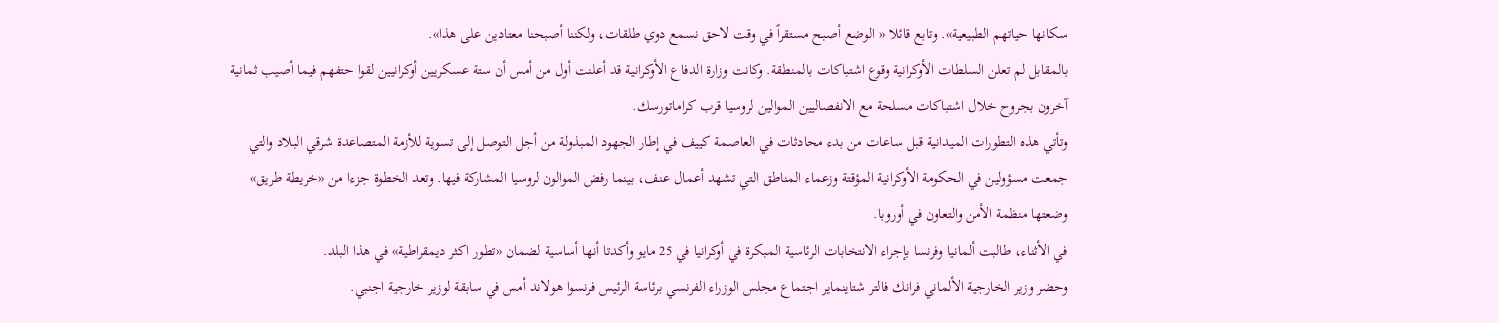سكانها حياتهم الطبيعية». وتابع قائلا « الوضع أصبح مستقراً في وقت لاحق نسمع دوي طلقات، ولكننا أصبحنا معتادين على هذا».
بالمقابل لم تعلن السلطات الأوكرانية وقوع اشتباكات بالمنطقة. وكانت وزارة الدفاع الأوكرانية قد أعلنت أول من أمس أن ستة عسكريين أوكرانيين لقوا حتفهم فيما أصيب ثمانية آخرون بجروح خلال اشتباكات مسلحة مع الانفصاليين الموالين لروسيا قرب كراماتورسك.
وتأتي هذه التطورات الميدانية قبل ساعات من بدء محادثات في العاصمة كييف في إطار الجهود المبذولة من أجل التوصل إلى تسوية للأزمة المتصاعدة شرقي البلاد والتي جمعت مسؤولين في الحكومة الأوكرانية المؤقتة وزعماء المناطق التي تشهد أعمال عنف، بينما رفض الموالون لروسيا المشاركة فيها. وتعد الخطوة جزءا من «خريطة طريق» وضعتها منظمة الأمن والتعاون في أوروبا.
في الأثناء، طالبت ألمانيا وفرنسا بإجراء الانتخابات الرئاسية المبكرة في أوكرانيا في 25 مايو وأكدتا أنها أساسية لضمان «تطور اكثر ديمقراطية» في هذا البلد.
وحضر وزير الخارجية الألماني فرانك فالتر شتاينماير اجتماع مجلس الوزراء الفرنسي برئاسة الرئيس فرنسوا هولاند أمس في سابقة لوزير خارجية اجنبي.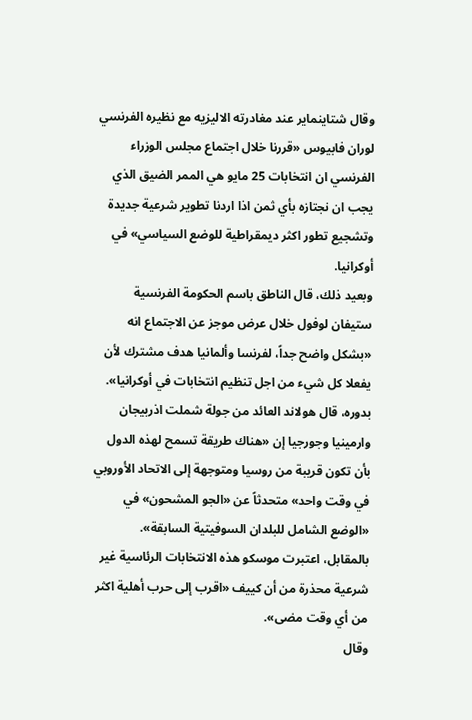وقال شتاينماير عند مغادرته الاليزيه مع نظيره الفرنسي لوران فابيوس «قررنا خلال اجتماع مجلس الوزراء الفرنسي ان انتخابات 25 مايو هي الممر الضيق الذي يجب ان نجتازه بأي ثمن اذا اردنا تطوير شرعية جديدة وتشجيع تطور اكثر ديمقراطية للوضع السياسي» في أوكرانيا.
وبعيد ذلك، قال الناطق باسم الحكومة الفرنسية ستيفان لوفول خلال عرض موجز عن الاجتماع انه «بشكل واضح جداً، لفرنسا وألمانيا هدف مشترك لأن يفعلا كل شيء من اجل تنظيم انتخابات في أوكرانيا».
بدوره، قال هولاند العائد من جولة شملت اذربيجان وارمينيا وجورجيا إن «هناك طريقة تسمح لهذه الدول بأن تكون قريبة من روسيا ومتوجهة إلى الاتحاد الأوروبي في وقت واحد» متحدثاً عن «الجو المشحون» في «الوضع الشامل للبلدان السوفيتية السابقة».
بالمقابل، اعتبرت موسكو هذه الانتخابات الرئاسية غير شرعية محذرة من أن كييف «اقرب إلى حرب أهلية اكثر من أي وقت مضى».
وقال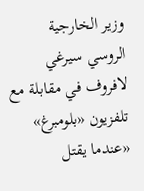وزير الخارجية الروسي سيرغي لافروف في مقابلة مع تلفزيون «بلومبرغ» «عندما يقتل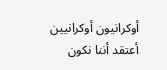أوكرانيون أوكرانيين أعتقد أننا نكون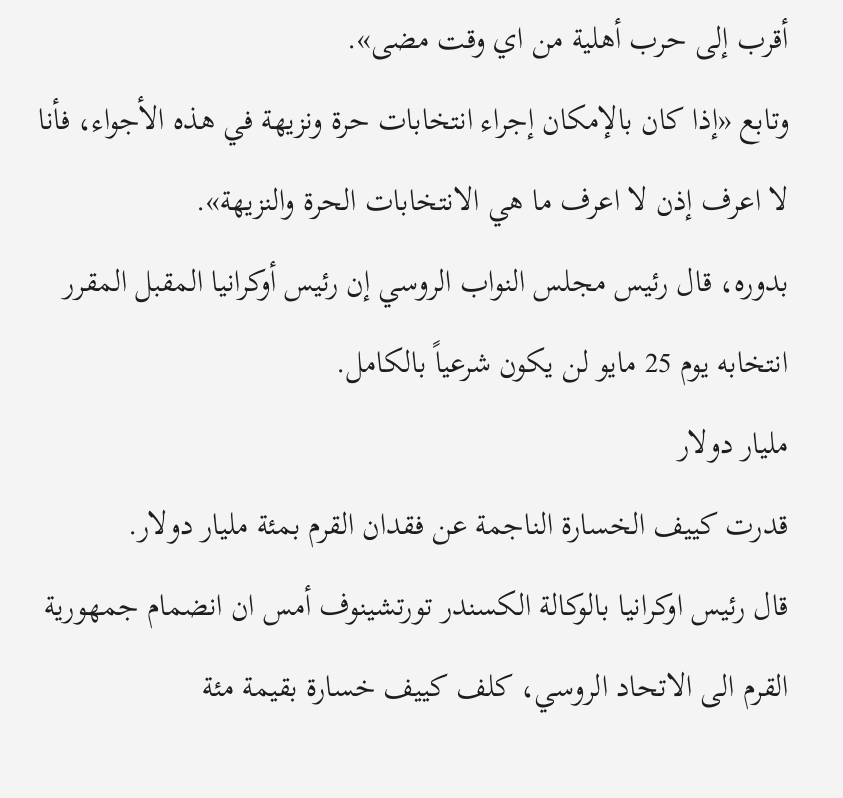أقرب إلى حرب أهلية من اي وقت مضى».
وتابع «إذا كان بالإمكان إجراء انتخابات حرة ونزيهة في هذه الأجواء، فأنا لا اعرف إذن لا اعرف ما هي الانتخابات الحرة والنزيهة».
بدوره، قال رئيس مجلس النواب الروسي إن رئيس أوكرانيا المقبل المقرر انتخابه يوم 25 مايو لن يكون شرعياً بالكامل.
مليار دولار
قدرت كييف الخسارة الناجمة عن فقدان القرم بمئة مليار دولار.
قال رئيس اوكرانيا بالوكالة الكسندر تورتشينوف أمس ان انضمام جمهورية القرم الى الاتحاد الروسي، كلف كييف خسارة بقيمة مئة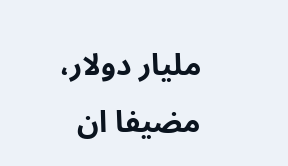مليار دولار، مضيفا ان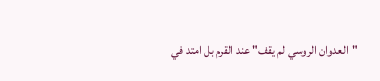"العدوان الروسي لم يقف" عند القرم بل امتد في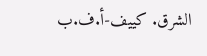الشرق. كييف-أ.ف.ب